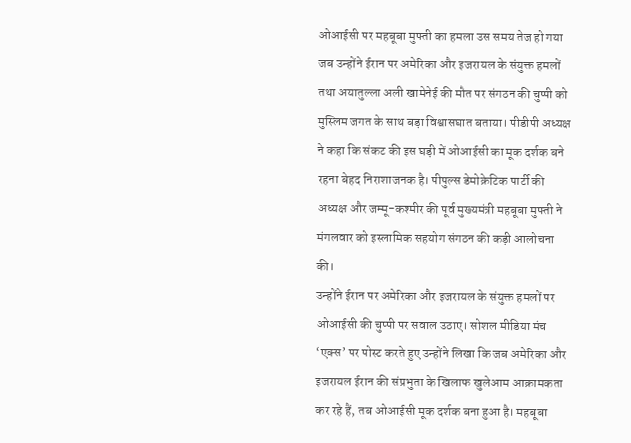ओआईसी पर महबूबा मुफ्ती का हमला उस समय तेज हो गया जब उन्होंने ईरान पर अमेरिका और इजरायल के संयुक्त हमलों तथा अयातुल्ला अली खामेनेई की मौत पर संगठन की चुप्पी को मुस्लिम जगत के साथ बड़ा विश्वासघात बताया। पीडीपी अध्यक्ष ने कहा कि संकट की इस घड़ी में ओआईसी का मूक दर्शक बने रहना बेहद निराशाजनक है। पीपुल्स डेमोक्रेटिक पार्टी की अध्यक्ष और जम्मू-कश्मीर की पूर्व मुख्यमंत्री महबूबा मुफ्ती ने मंगलवार को इस्लामिक सहयोग संगठन की कड़ी आलोचना की।
उन्होंने ईरान पर अमेरिका और इजरायल के संयुक्त हमलों पर ओआईसी की चुप्पी पर सवाल उठाए। सोशल मीडिया मंच ‘एक्स’ पर पोस्ट करते हुए उन्होंने लिखा कि जब अमेरिका और इजरायल ईरान की संप्रभुता के खिलाफ खुलेआम आक्रामकता कर रहे हैं, तब ओआईसी मूक दर्शक बना हुआ है। महबूबा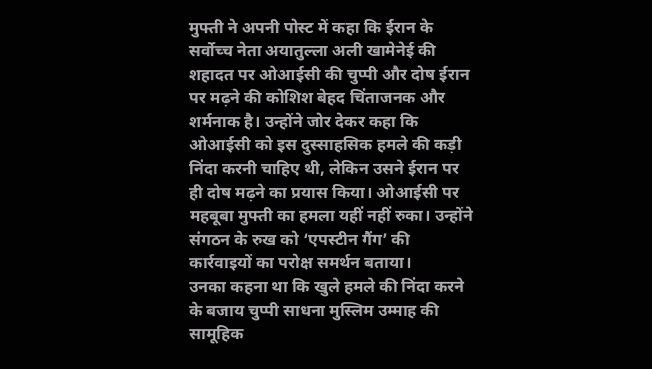मुफ्ती ने अपनी पोस्ट में कहा कि ईरान के सर्वोच्च नेता अयातुल्ला अली खामेनेई की शहादत पर ओआईसी की चुप्पी और दोष ईरान पर मढ़ने की कोशिश बेहद चिंताजनक और शर्मनाक है। उन्होंने जोर देकर कहा कि ओआईसी को इस दुस्साहसिक हमले की कड़ी निंदा करनी चाहिए थी, लेकिन उसने ईरान पर ही दोष मढ़ने का प्रयास किया। ओआईसी पर महबूबा मुफ्ती का हमला यहीं नहीं रुका। उन्होंने संगठन के रुख को ‘एपस्टीन गैंग’ की कार्रवाइयों का परोक्ष समर्थन बताया।
उनका कहना था कि खुले हमले की निंदा करने के बजाय चुप्पी साधना मुस्लिम उम्माह की सामूहिक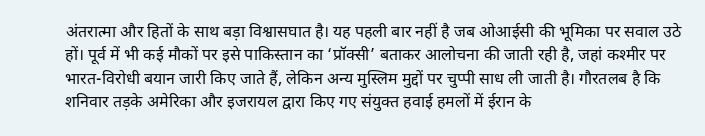अंतरात्मा और हितों के साथ बड़ा विश्वासघात है। यह पहली बार नहीं है जब ओआईसी की भूमिका पर सवाल उठे हों। पूर्व में भी कई मौकों पर इसे पाकिस्तान का ‘प्रॉक्सी’ बताकर आलोचना की जाती रही है, जहां कश्मीर पर भारत-विरोधी बयान जारी किए जाते हैं, लेकिन अन्य मुस्लिम मुद्दों पर चुप्पी साध ली जाती है। गौरतलब है कि शनिवार तड़के अमेरिका और इजरायल द्वारा किए गए संयुक्त हवाई हमलों में ईरान के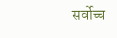सर्वोच्च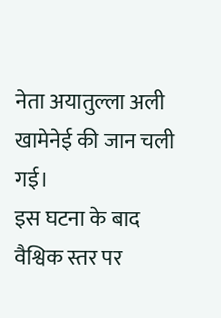नेता अयातुल्ला अली खामेनेई की जान चली गई।
इस घटना के बाद वैश्विक स्तर पर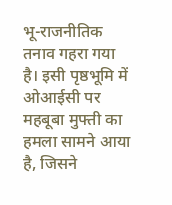भू-राजनीतिक तनाव गहरा गया है। इसी पृष्ठभूमि में ओआईसी पर महबूबा मुफ्ती का हमला सामने आया है, जिसने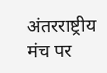अंतरराष्ट्रीय मंच पर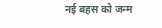नई बहस को जन्म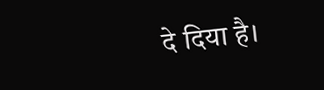दे दिया है।